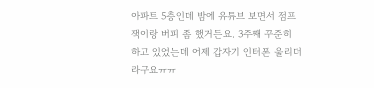아파트 5층인데 밤에 유튜브 보면서 점프잭이랑 버피 좀 했거든요. 3주째 꾸준히 하고 있었는데 어제 갑자기 인터폰 울리더라구요ㅠㅠ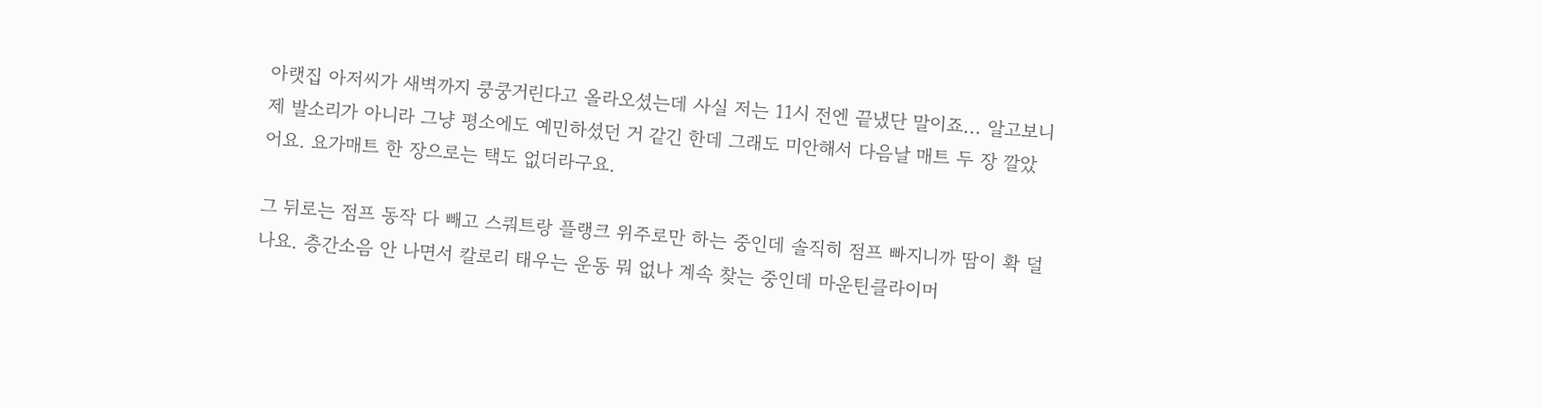아랫집 아저씨가 새벽까지 쿵쿵거린다고 올라오셨는데 사실 저는 11시 전엔 끝냈단 말이죠... 알고보니 제 발소리가 아니라 그냥 평소에도 예민하셨던 거 같긴 한데 그래도 미안해서 다음날 매트 두 장 깔았어요. 요가매트 한 장으로는 택도 없더라구요.

그 뒤로는 점프 동작 다 빼고 스쿼트랑 플랭크 위주로만 하는 중인데 솔직히 점프 빠지니까 땀이 확 덜 나요. 층간소음 안 나면서 칼로리 태우는 운동 뭐 없나 계속 찾는 중인데 마운틴클라이머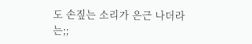도 손짚는 소리가 은근 나더라는;;